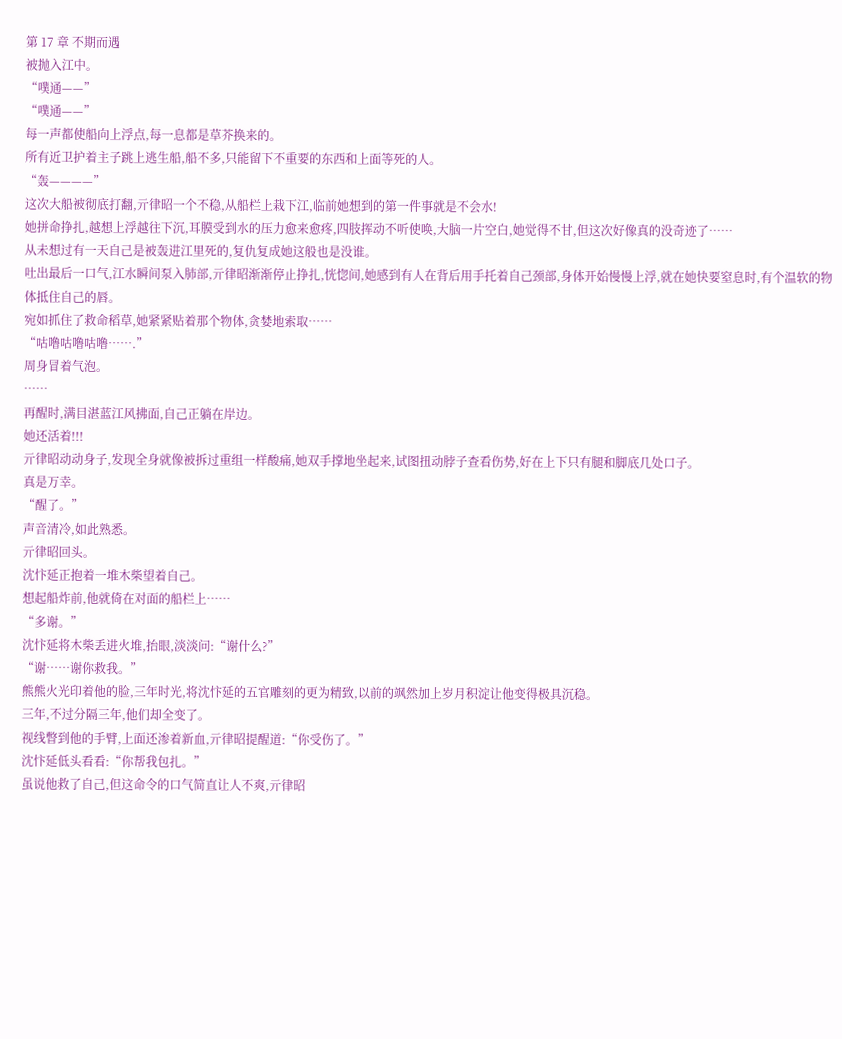第 17 章 不期而遇
被抛入江中。
“噗通——”
“噗通——”
每一声都使船向上浮点,每一息都是草芥换来的。
所有近卫护着主子跳上逃生船,船不多,只能留下不重要的东西和上面等死的人。
“轰————”
这次大船被彻底打翻,亓律昭一个不稳,从船栏上栽下江,临前她想到的第一件事就是不会水!
她拼命挣扎,越想上浮越往下沉,耳膜受到水的压力愈来愈疼,四肢挥动不听使唤,大脑一片空白,她觉得不甘,但这次好像真的没奇迹了……
从未想过有一天自己是被轰进江里死的,复仇复成她这般也是没谁。
吐出最后一口气,江水瞬间泵入肺部,亓律昭渐渐停止挣扎,恍惚间,她感到有人在背后用手托着自己颈部,身体开始慢慢上浮,就在她快要窒息时,有个温软的物体抵住自己的唇。
宛如抓住了救命稻草,她紧紧贴着那个物体,贪婪地索取……
“咕噜咕噜咕噜…….”
周身冒着气泡。
……
再醒时,满目湛蓝江风拂面,自己正躺在岸边。
她还活着!!!
亓律昭动动身子,发现全身就像被拆过重组一样酸痛,她双手撑地坐起来,试图扭动脖子查看伤势,好在上下只有腿和脚底几处口子。
真是万幸。
“醒了。”
声音清冷,如此熟悉。
亓律昭回头。
沈忭延正抱着一堆木柴望着自己。
想起船炸前,他就倚在对面的船栏上……
“多谢。”
沈忭延将木柴丢进火堆,抬眼,淡淡问:“谢什么?”
“谢……谢你救我。”
熊熊火光印着他的脸,三年时光,将沈忭延的五官雕刻的更为精致,以前的飒然加上岁月积淀让他变得极具沉稳。
三年,不过分隔三年,他们却全变了。
视线瞥到他的手臂,上面还渗着新血,亓律昭提醒道:“你受伤了。”
沈忭延低头看看:“你帮我包扎。”
虽说他救了自己,但这命令的口气简直让人不爽,亓律昭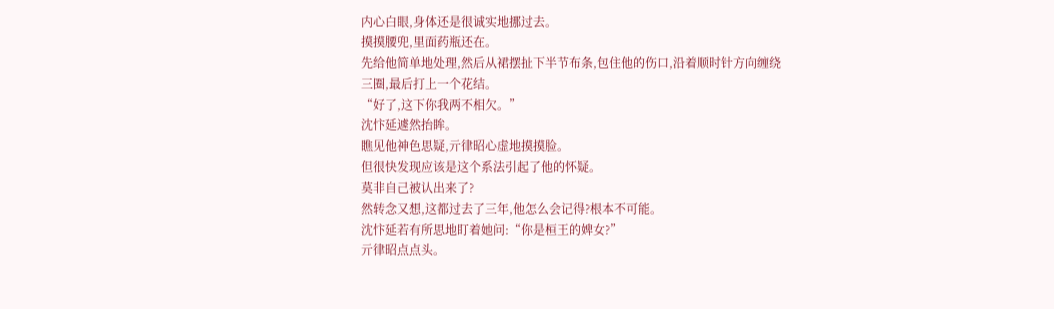内心白眼,身体还是很诚实地挪过去。
摸摸腰兜,里面药瓶还在。
先给他简单地处理,然后从裙摆扯下半节布条,包住他的伤口,沿着顺时针方向缠绕三圈,最后打上一个花结。
“好了,这下你我两不相欠。”
沈忭延遽然抬眸。
瞧见他神色思疑,亓律昭心虚地摸摸脸。
但很快发现应该是这个系法引起了他的怀疑。
莫非自己被认出来了?
然转念又想,这都过去了三年,他怎么会记得?根本不可能。
沈忭延若有所思地盯着她问:“你是桓王的婢女?”
亓律昭点点头。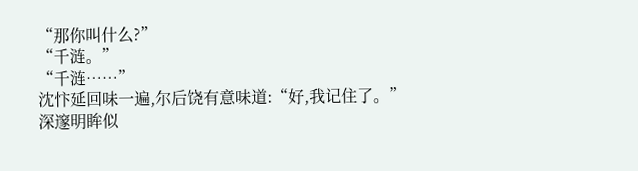“那你叫什么?”
“千涟。”
“千涟……”
沈忭延回味一遍,尔后饶有意味道:“好,我记住了。”
深邃明眸似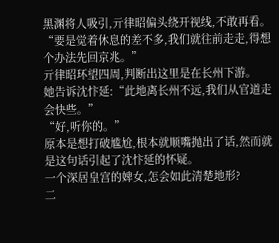黑渊将人吸引,亓律昭偏头绕开视线,不敢再看。
“要是觉着休息的差不多,我们就往前走走,得想个办法先回京兆。”
亓律昭环望四周,判断出这里是在长州下游。
她告诉沈忭延:“此地离长州不远,我们从官道走会快些。”
“好,听你的。”
原本是想打破尴尬,根本就顺嘴抛出了话,然而就是这句话引起了沈忭延的怀疑。
一个深居皇宫的婢女,怎会如此清楚地形?
二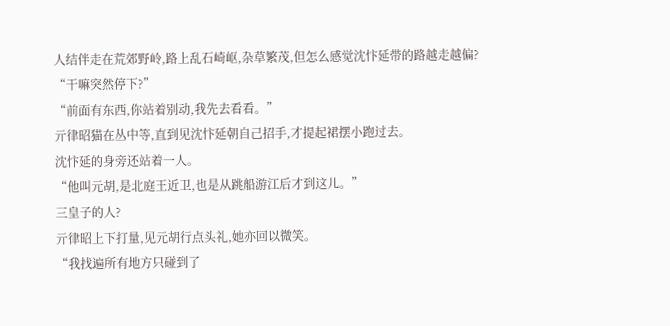人结伴走在荒郊野岭,路上乱石崎岖,杂草繁茂,但怎么感觉沈忭延带的路越走越偏?
“干嘛突然停下?”
“前面有东西,你站着别动,我先去看看。”
亓律昭猫在丛中等,直到见沈忭延朝自己招手,才提起裙摆小跑过去。
沈忭延的身旁还站着一人。
“他叫元胡,是北庭王近卫,也是从跳船游江后才到这儿。”
三皇子的人?
亓律昭上下打量,见元胡行点头礼,她亦回以微笑。
“我找遍所有地方只碰到了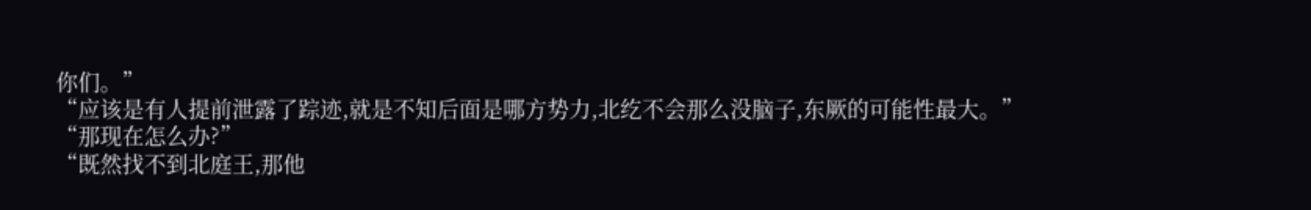你们。”
“应该是有人提前泄露了踪迹,就是不知后面是哪方势力,北纥不会那么没脑子,东厥的可能性最大。”
“那现在怎么办?”
“既然找不到北庭王,那他